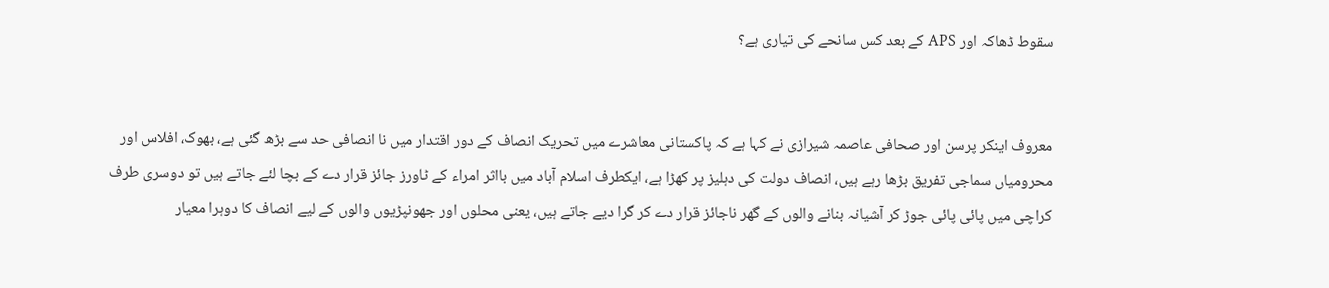سقوط ڈھاکہ اور APS کے بعد کس سانحے کی تیاری ہے؟


معروف اینکر پرسن اور صحافی عاصمہ شیرازی نے کہا ہے کہ پاکستانی معاشرے میں تحریک انصاف کے دور اقتدار میں نا انصافی حد سے بڑھ گئی ہے، بھوک، افلاس اور محرومیاں سماجی تفریق بڑھا رہے ہیں، انصاف دولت کی دہلیز پر کھڑا ہے، ایکطرف اسلام آباد میں بااثر امراء کے ٹاورز جائز قرار دے کے بچا لئے جاتے ہیں تو دوسری طرف کراچی میں پائی پائی جوڑ کر آشیانہ بنانے والوں کے گھر ناجائز قرار دے کر گرا دیے جاتے ہیں، یعنی محلوں اور جھونپڑیوں والوں کے لیے انصاف کا دوہرا معیار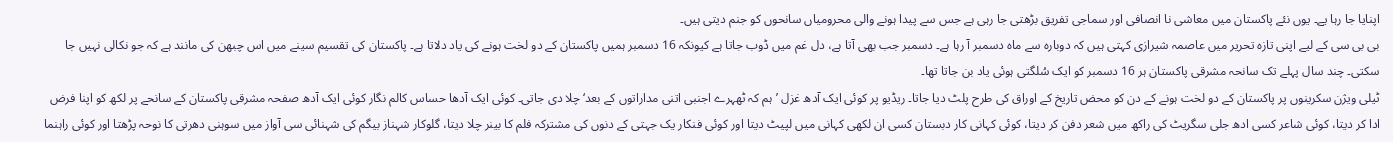اپنایا جا رہا یے۔ یوں نئے پاکستان میں معاشی نا انصافی اور سماجی تفریق بڑھتی جا رہی ہے جس سے پیدا ہونے والی محرومیاں سانحوں کو جنم دیتی ہیں۔
بی بی سی کے لیے اپنی تازہ تحریر میں عاصمہ شیرازی کہتی ہیں کہ دوبارہ سے ماہ دسمبر آ رہا ہے۔ دسمبر جب بھی آتا ہے، دل غم میں ڈوب جاتا ہے کیونکہ 16 دسمبر ہمیں پاکستان کے دو لخت ہونے کی یاد دلاتا ہے۔ پاکستان کی تقسیم سینے میں اس چبھن کی مانند ہے کہ جو نکالی نہیں جا سکتی۔ چند سال پہلے تک سانحہ مشرقی پاکستان ہر 16 دسمبر کو ایک سُلگتی ہوئی یاد بن جاتا تھا۔
ٹیلی ویژن سکرینوں پر پاکستان کے دو لخت ہونے کے دن کو محض تاریخ کے اوراق کی طرح پلٹ دیا جاتا۔ ریڈیو پر کوئی ایک آدھ غزل ’ہم کہ ٹھہرے اجنبی اتنی مداراتوں کے بعد‘ چلا دی جاتی۔ کوئی ایک آدھا حساس کالم نگار کوئی ایک آدھ صفحہ مشرقی پاکستان کے سانحے پر لکھ کو اپنا فرض ادا کر دیتا، کوئی شاعر کسی ادھ جلی سگریٹ کی راکھ میں شعر دفن کر دیتا، کوئی کہانی کار دبستان کسی ان لکھی کہانی میں لپیٹ دیتا اور کوئی فنکار یک جہتی کے دنوں کی مشترکہ فلم کا بینر چلا دیتا، گلوکار شہناز بیگم کی شہنائی سی آواز میں سوہنی دھرتی کا نوحہ پڑھتا اور کوئی راہنما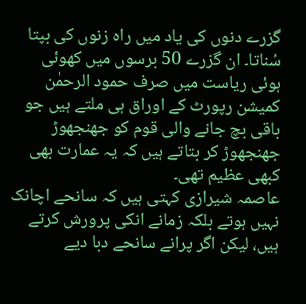گزرے دنوں کی یاد میں راہ زنوں کی بپتا سُناتا۔ ان گزرے 50 برسوں میں کھوئی ہوئی ریاست میں صرف حمود الرحمٰن کمیشن رپورٹ کے اوراق ہی ملتے ہیں جو باقی بچ جانے والی قوم کو جھنجھوڑ جھنجھوڑ کر بتاتے ہیں کہ یہ عمارت بھی کبھی عظیم تھی۔
عاصمہ شیرازی کہتی ہیں کہ سانحے اچانک نہیں ہوتے بلکہ زمانے انکی پرورش کرتے ہیں، لیکن اگر پرانے سانحے دبا دیے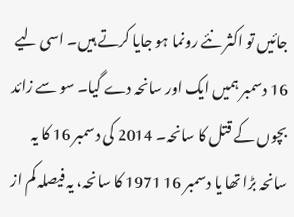جائیں تو اکثر نئے رونما ہو جایا کرتے ہیں۔ اسی لیے 16 دسمبر ہمیں ایک اور سانحہ دے گیا۔ سو سے زائد بچوں کے قتل کا سانحہ۔ 2014 کی دسمبر 16 کا یہ سانحہ بڑا تھا یا دسمبر 16 1971 کا سانحہ، یہ فیصلہ کم از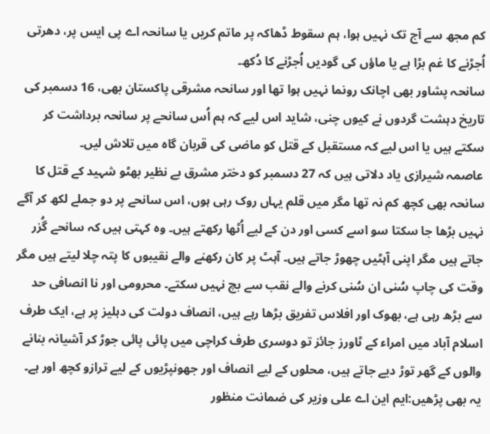کم مجھ سے آج تک نہیں ہوا، ہم سقوط ڈھاکہ پر ماتم کریں یا سانحہ اے پی ایس پر، دھرتی اُجڑنے کا غم بڑا ہے یا ماؤں کی گودیں اُجڑنے کا دُکھ۔
سانحہ پشاور بھی اچانک رونما نہیں ہوا تھا اور سانحہ مشرقی پاکستان بھی، 16 دسمبر کی تاریخ دہشت گردوں نے کیوں چنی، شاید اس لیے کہ ہم اُس سانحے پر سانحہ برداشت کر سکتے ہیں یا اس لیے کہ مستقبل کے قتل کو ماضی کی قربان گاہ میں تلاش لیں۔
عاصمہ شیرازی یاد دلاتی ہیں کہ 27 دسمبر کو دختر مشرق بے نظیر بھٹو شہید کے قتل کا سانحہ بھی کچھ کم نہ تھا مگر میں قلم یہاں روک رہی ہوں، اس سانحے پر دو جملے لکھ کر آگے نہیں بڑھا جا سکتا سو اسے کسی اور دن کے لیے اُٹھا رکھتے ہیں۔ وہ کہتی ہیں کہ سانحے گُزر جاتے ہیں مگر اپنی آہٹیں چھوڑ جاتے ہیں۔ آہٹ پر کان رکھنے والے نقیبوں کا پتہ چلا لیتے ہیں مگر وقت کی چاپ سُنی ان سُنی کرنے والے نقب سے بچ نہیں سکتے۔ محرومی اور نا انصافی حد سے بڑھ رہی ہے، بھوک اور افلاس تفریق بڑھا رہے ہیں، انصاف دولت کی دہلیز پر ہے، ایک طرف اسلام آباد میں امراء کے ٹاورز جائز تو دوسری طرف کراچی میں پائی پائی جوڑ کر آشیانہ بنانے والوں کے گھر توڑ دیے جاتے ہیں، محلوں کے لیے انصاف اور جھونپڑیوں کے لیے ترازو کچھ اور ہے۔
یہ بھی پڑھیں:ایم این اے علی وزیر کی ضمانت منظور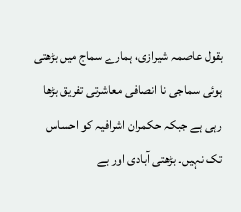بقول عاصمہ شیرازی، ہمارے سماج میں بڑھتی ہوئی سماجی نا انصافی معاشرتی تفریق بڑھا رہی ہے جبکہ حکمران اشرافیہ کو احساس تک نہیں۔ بڑھتی آبادی اور بے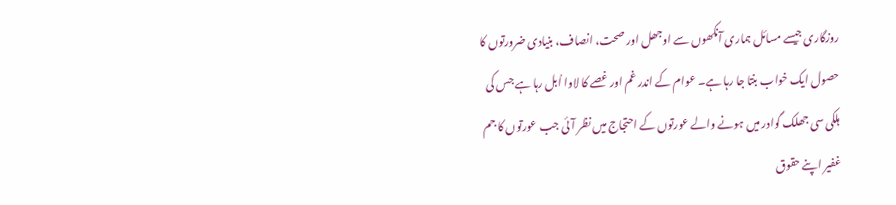روزگاری جیسے مسائل ہماری آنکھوں سے اوجھل اور صحت، انصاف، بنیادی ضرورتوں کا حصول ایک خواب بنتا جا رہا ہے۔ عوام کے اندر غم اور غصے کا لاوا اُبل رہا ہے جس کی ہلکی سی جھلک گوادر میں ہونے والے عورتوں کے احتجاج میں نظر آئی جب عورتوں کا جم غفیر اپنے حقوق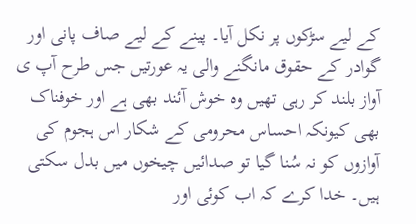کے لیے سڑکوں پر نکل آیا۔ پینے کے لیے صاف پانی اور گوادر کے حقوق مانگنے والی یہ عورتیں جس طرح آپ ی آواز بلند کر رہی تھیں وہ خوش آئند بھی ہے اور خوفناک بھی کیونکہ احساس محرومی کے شکار اس ہجوم کی آوازوں کو نہ سُنا گیا تو صدائیں چیخوں میں بدل سکتی ہیں۔ خدا کرے کہ اب کوئی اور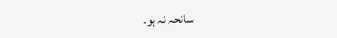سانحہ نہ ہو۔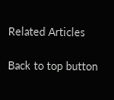Related Articles

Back to top button